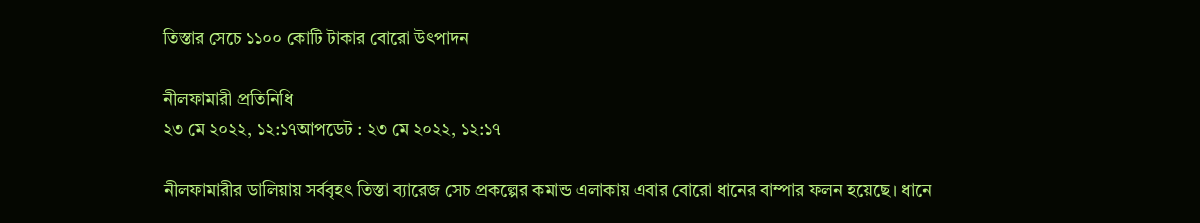তিস্তার সেচে ১১০০ কোটি টাকার বোরো উৎপাদন

নীলফামারী প্রতিনিধি
২৩ মে ২০২২, ১২:১৭আপডেট : ২৩ মে ২০২২, ১২:১৭

নীলফামারীর ডালিয়ায় সর্ববৃহৎ তিস্তা ব্যারেজ সেচ প্রকল্পের কমান্ড এলাকায় এবার বোরো ধানের বাম্পার ফলন হয়েছে। ধানে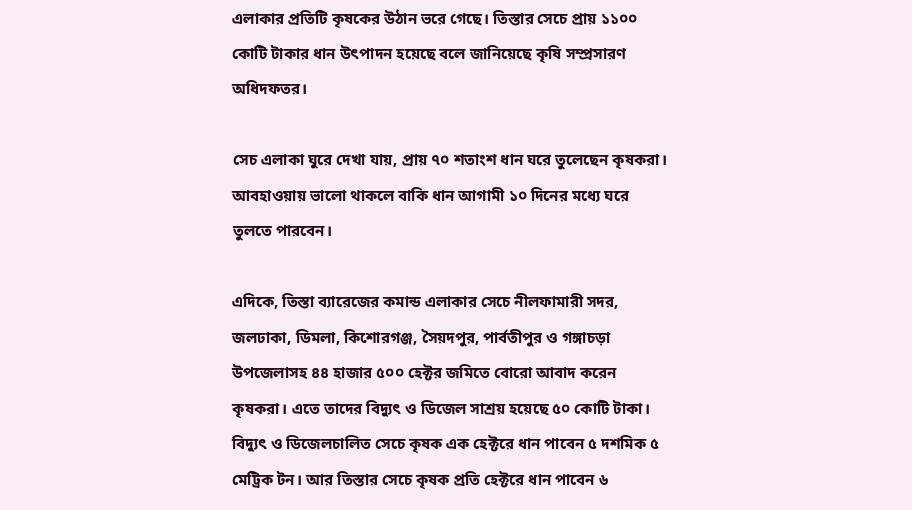এলাকার প্রতিটি কৃষকের উঠান ভরে গেছে। তিস্তার সেচে প্রায় ১১০০ কোটি টাকার ধান উৎপাদন হয়েছে বলে জানিয়েছে কৃষি সম্প্রসারণ অধিদফতর।

সেচ এলাকা ঘুরে দেখা যায়, প্রায় ৭০ শতাংশ ধান ঘরে তুলেছেন কৃষকরা। আবহাওয়ায় ভালো থাকলে বাকি ধান আগামী ১০ দিনের মধ্যে ঘরে তুলতে পারবেন।

এদিকে, তিস্তা ব্যারেজের কমান্ড এলাকার সেচে নীলফামারী সদর, জলঢাকা, ডিমলা, কিশোরগঞ্জ, সৈয়দপুর, পার্বতীপুর ও গঙ্গাচড়া উপজেলাসহ ৪৪ হাজার ৫০০ হেক্টর জমিতে বোরো আবাদ করেন কৃষকরা। এতে তাদের বিদ্যুৎ ও ডিজেল সাশ্রয় হয়েছে ৫০ কোটি টাকা। বিদ্যুৎ ও ডিজেলচালিত সেচে কৃষক এক হেক্টরে ধান পাবেন ৫ দশমিক ৫ মেট্রিক টন। আর তিস্তার সেচে কৃষক প্রতি হেক্টরে ধান পাবেন ৬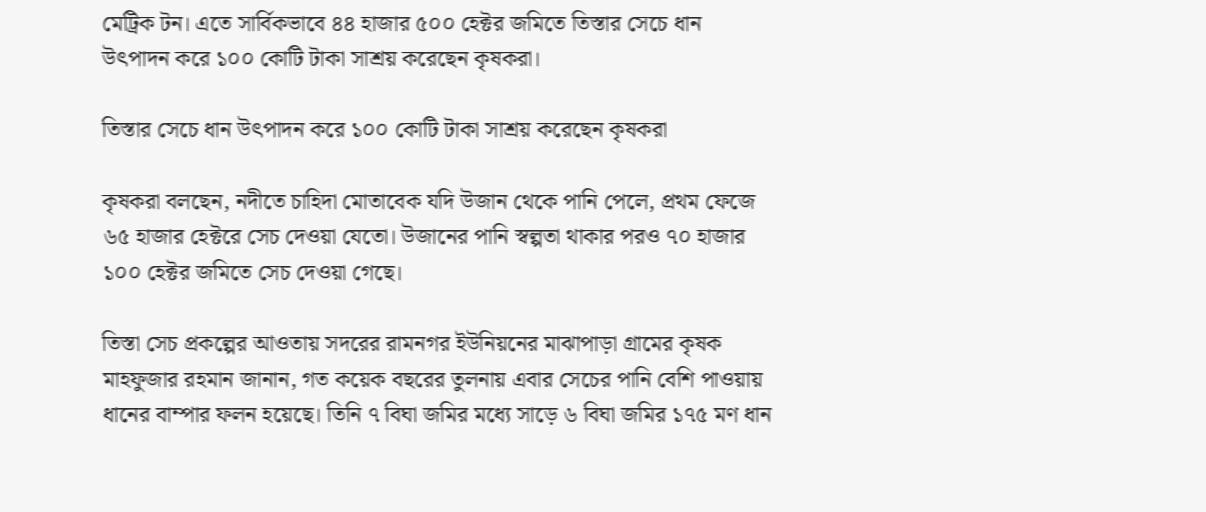মেট্রিক টন। এতে সার্বিকভাবে ৪৪ হাজার ৫০০ হেক্টর জমিতে তিস্তার সেচে ধান উৎপাদন করে ১০০ কোটি টাকা সাশ্রয় করেছেন কৃষকরা।

তিস্তার সেচে ধান উৎপাদন করে ১০০ কোটি টাকা সাশ্রয় করেছেন কৃষকরা

কৃষকরা বলছেন, নদীতে চাহিদা মোতাবেক যদি উজান থেকে পানি পেলে, প্রথম ফেজে ৬৫ হাজার হেক্টরে সেচ দেওয়া যেতো। উজানের পানি স্বল্পতা থাকার পরও ৭০ হাজার ১০০ হেক্টর জমিতে সেচ দেওয়া গেছে।

তিস্তা সেচ প্রকল্পের আওতায় সদরের রামনগর ইউনিয়নের মাঝাপাড়া গ্রামের কৃষক মাহফুজার রহমান জানান, গত কয়েক বছরের তুলনায় এবার সেচের পানি বেশি পাওয়ায় ধানের বাম্পার ফলন হয়েছে। তিনি ৭ বিঘা জমির মধ্যে সাড়ে ৬ বিঘা জমির ১৭৫ মণ ধান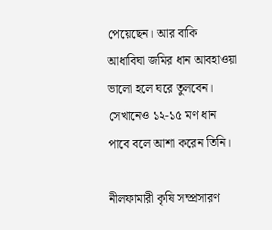পেয়েছেন। আর বাকি আধাবিঘা জমির ধান আবহাওয়া ভালো হলে ঘরে তুলবেন। সেখানেও ১২-১৫ মণ ধান পাবে বলে আশা করেন তিনি।

নীলফামারী কৃষি সম্প্রসারণ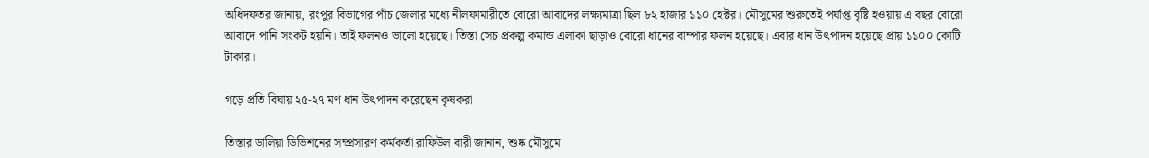অধিদফতর জানায়, রংপুর বিভাগের পাঁচ জেলার মধ্যে নীলফামারীতে বোরো আবাদের লক্ষ্যমাত্রা ছিল ৮২ হাজার ১১০ হেক্টর। মৌসুমের শুরুতেই পর্যাপ্ত বৃষ্টি হওয়ায় এ বছর বোরো আবাদে পানি সংকট হয়নি। তাই ফলনও ভালো হয়েছে। তিস্তা সেচ প্রকল্প কমান্ড এলাকা ছাড়াও বোরো ধানের বাম্পার ফলন হয়েছে। এবার ধান উৎপাদন হয়েছে প্রায় ১১০০ কোটি টাকার।

গড়ে প্রতি বিঘায় ২৫-২৭ মণ ধান উৎপাদন করেছেন কৃষকরা

তিস্তার ডালিয়া ডিভিশনের সম্প্রসারণ কর্মকর্তা রাফিউল বারী জানান, শুষ্ক মৌসুমে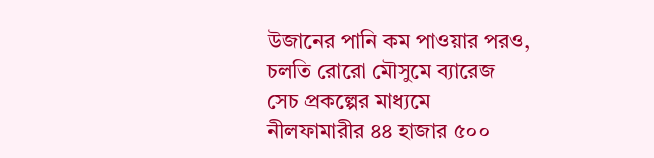উজানের পানি কম পাওয়ার পরও, চলতি রোরো মৌসুমে ব্যারেজ সেচ প্রকল্পের মাধ্যমে নীলফামারীর ৪৪ হাজার ৫০০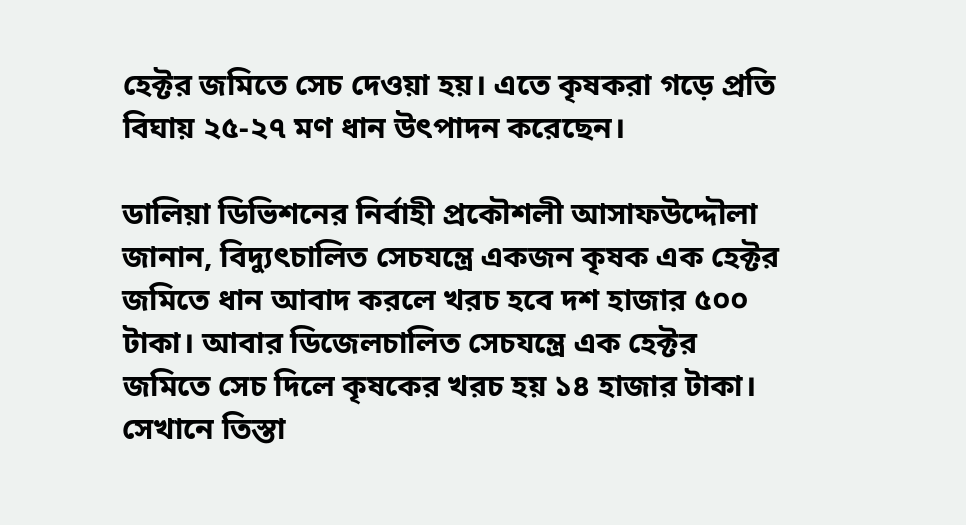হেক্টর জমিতে সেচ দেওয়া হয়। এতে কৃষকরা গড়ে প্রতি বিঘায় ২৫-২৭ মণ ধান উৎপাদন করেছেন।

ডালিয়া ডিভিশনের নির্বাহী প্রকৌশলী আসাফউদ্দৌলা জানান, বিদ্যুৎচালিত সেচযন্ত্রে একজন কৃষক এক হেক্টর জমিতে ধান আবাদ করলে খরচ হবে দশ হাজার ৫০০ টাকা। আবার ডিজেলচালিত সেচযন্ত্রে এক হেক্টর জমিতে সেচ দিলে কৃষকের খরচ হয় ১৪ হাজার টাকা। সেখানে তিস্তা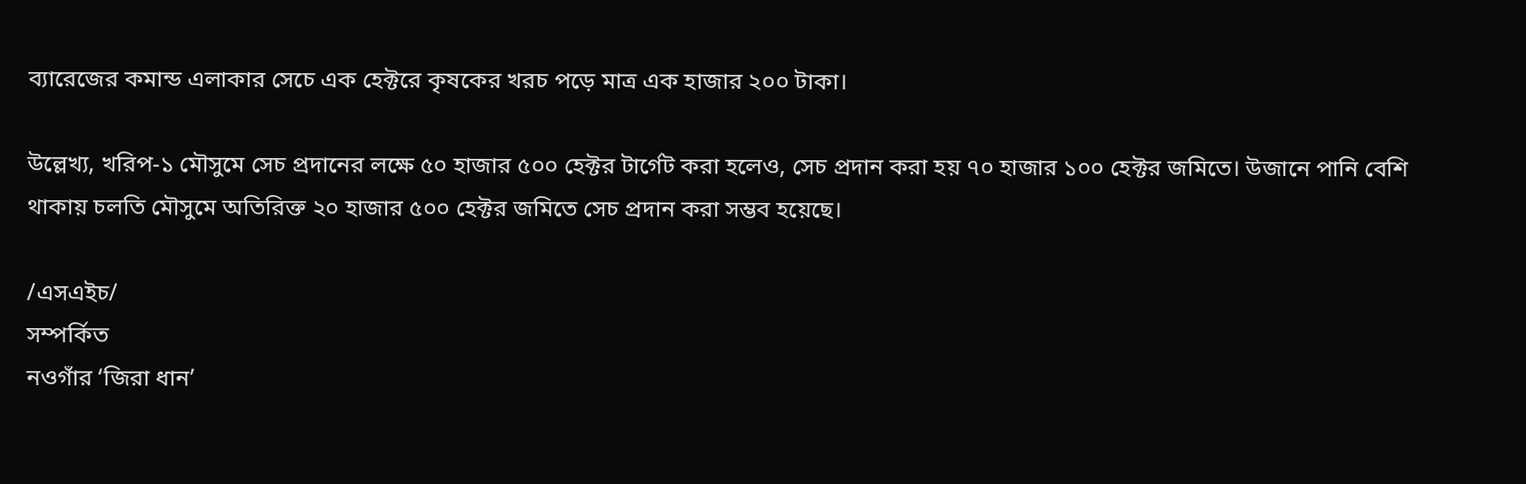ব্যারেজের কমান্ড এলাকার সেচে এক হেক্টরে কৃষকের খরচ পড়ে মাত্র এক হাজার ২০০ টাকা।

উল্লেখ্য, খরিপ-১ মৌসুমে সেচ প্রদানের লক্ষে ৫০ হাজার ৫০০ হেক্টর টার্গেট করা হলেও, সেচ প্রদান করা হয় ৭০ হাজার ১০০ হেক্টর জমিতে। উজানে পানি বেশি থাকায় চলতি মৌসুমে অতিরিক্ত ২০ হাজার ৫০০ হেক্টর জমিতে সেচ প্রদান করা সম্ভব হয়েছে।

/এসএইচ/
সম্পর্কিত
নওগাঁর ‘জিরা ধান’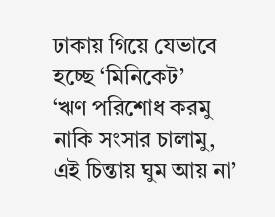ঢাকায় গিয়ে যেভাবে হচ্ছে ‘মিনিকেট’
‘ঋণ পরিশোধ করমু নাকি সংসার চালামু, এই চিন্তায় ঘুম আয় না’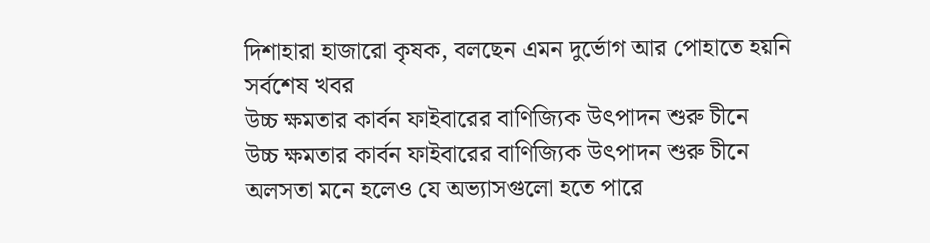দিশাহারা হাজারো কৃষক, বলছেন এমন দুর্ভোগ আর পোহাতে হয়নি
সর্বশেষ খবর
উচ্চ ক্ষমতার কার্বন ফাইবারের বাণিজ্যিক উৎপাদন শুরু চীনে
উচ্চ ক্ষমতার কার্বন ফাইবারের বাণিজ্যিক উৎপাদন শুরু চীনে
অলসতা মনে হলেও যে অভ্যাসগুলো হতে পারে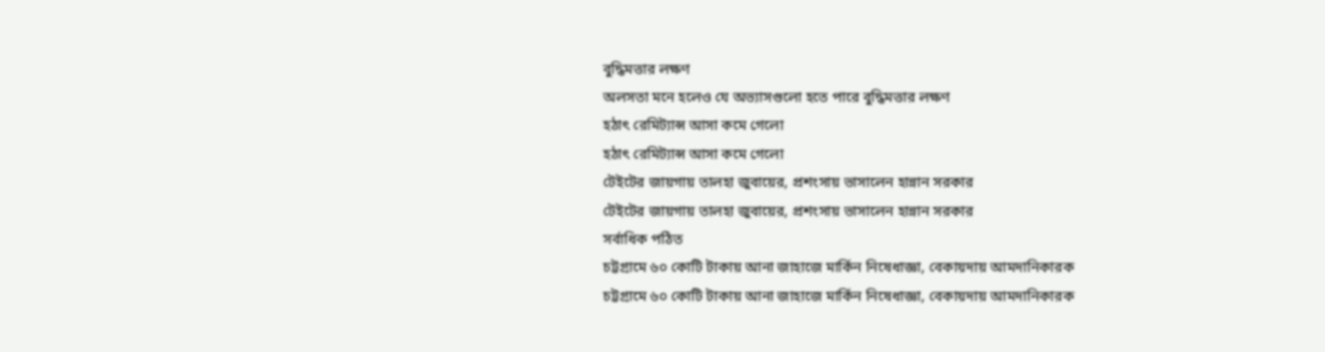বুদ্ধিমত্তার লক্ষণ
অলসতা মনে হলেও যে অভ্যাসগুলো হতে পারে বুদ্ধিমত্তার লক্ষণ
হঠাৎ রেমিট্যান্স আসা কমে গেলো
হঠাৎ রেমিট্যান্স আসা কমে গেলো
টেইটের জায়গায় তালহা জুবায়ের, প্রশংসায় ভাসালেন হান্নান সরকার
টেইটের জায়গায় তালহা জুবায়ের, প্রশংসায় ভাসালেন হান্নান সরকার
সর্বাধিক পঠিত
চট্টগ্রামে ৬০ কোটি টাকায় আনা জাহাজে মার্কিন নিষেধাজ্ঞা, বেকায়দায় আমদানিকারক
চট্টগ্রামে ৬০ কোটি টাকায় আনা জাহাজে মার্কিন নিষেধাজ্ঞা, বেকায়দায় আমদানিকারক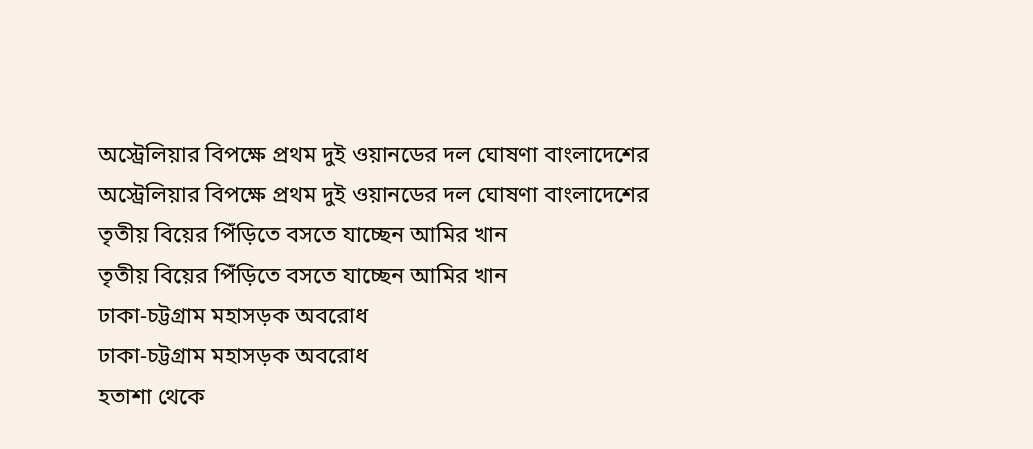অস্ট্রেলিয়ার বিপক্ষে প্রথম দুই ওয়ানডের দল ঘোষণা বাংলাদেশের
অস্ট্রেলিয়ার বিপক্ষে প্রথম দুই ওয়ানডের দল ঘোষণা বাংলাদেশের
তৃতীয় বিয়ের পিঁড়িতে বসতে যাচ্ছেন আমির খান
তৃতীয় বিয়ের পিঁড়িতে বসতে যাচ্ছেন আমির খান
ঢাকা-চট্টগ্রাম মহাসড়ক অবরোধ
ঢাকা-চট্টগ্রাম মহাসড়ক অবরোধ
হতাশা থেকে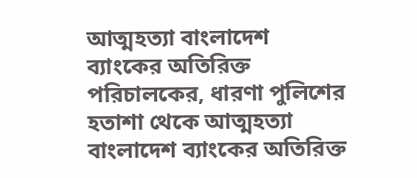আত্মহত্যা বাংলাদেশ ব্যাংকের অতিরিক্ত পরিচালকের, ধারণা পুলিশের
হতাশা থেকে আত্মহত্যা বাংলাদেশ ব্যাংকের অতিরিক্ত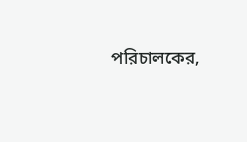পরিচালকের,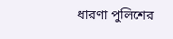ধারণা পুলিশের